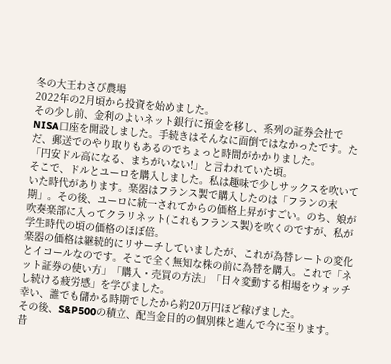冬の大王わさび農場
2022年の2月頃から投資を始めました。
その少し前、金利のよいネット銀行に預金を移し、系列の証券会社でNISA口座を開設しました。手続きはそんなに面倒ではなかったです。ただ、郵送でのやり取りもあるのでちょっと時間がかかりました。
「円安ドル高になる、まちがいない!」と言われていた頃。
そこで、ドルとユーロを購入しました。私は趣味で少しサックスを吹いていた時代があります。楽器はフランス製で購入したのは「フランの末期」。その後、ユーロに統一されてからの価格上昇がすごい。のち、娘が吹奏楽部に入ってクラリネット(これもフランス製)を吹くのですが、私が学生時代の頃の価格のほぼ倍。
楽器の価格は継続的にリサーチしていましたが、これが為替レートの変化とイコールなのです。そこで全く無知な株の前に為替を購入。これで「ネット証券の使い方」「購入・売買の方法」「日々変動する相場をウォッチし続ける疲労感」を学びました。
幸い、誰でも儲かる時期でしたから約20万円ほど稼げました。
その後、S&P500の積立、配当金目的の個別株と進んで今に至ります。
昔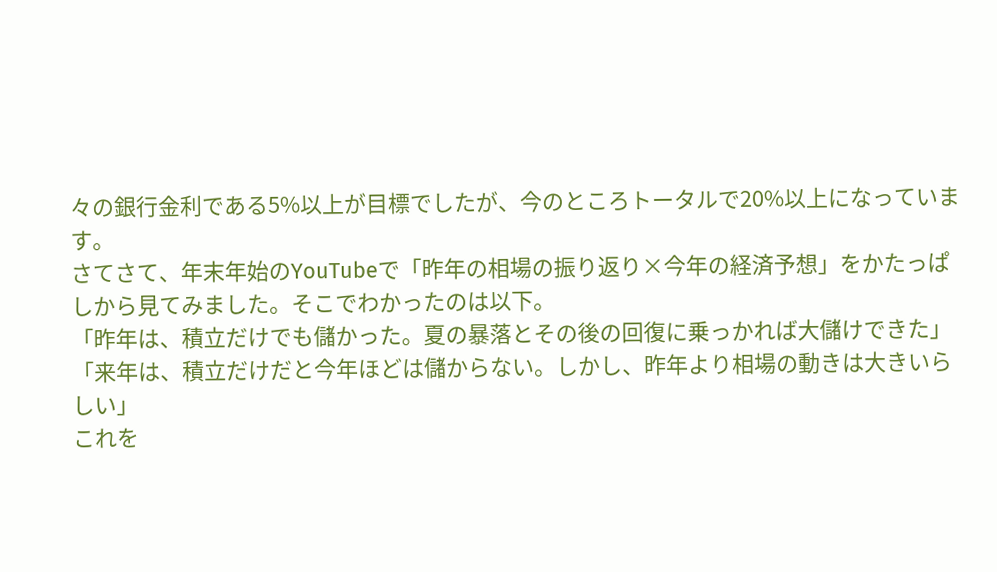々の銀行金利である5%以上が目標でしたが、今のところトータルで20%以上になっています。
さてさて、年末年始のYouTubeで「昨年の相場の振り返り×今年の経済予想」をかたっぱしから見てみました。そこでわかったのは以下。
「昨年は、積立だけでも儲かった。夏の暴落とその後の回復に乗っかれば大儲けできた」
「来年は、積立だけだと今年ほどは儲からない。しかし、昨年より相場の動きは大きいらしい」
これを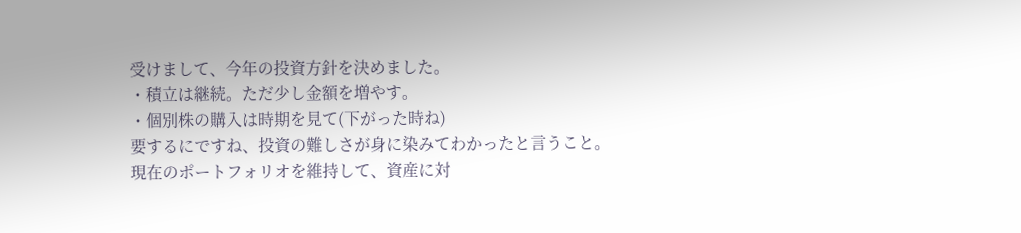受けまして、今年の投資方針を決めました。
・積立は継続。ただ少し金額を増やす。
・個別株の購入は時期を見て(下がった時ね)
要するにですね、投資の難しさが身に染みてわかったと言うこと。
現在のポートフォリオを維持して、資産に対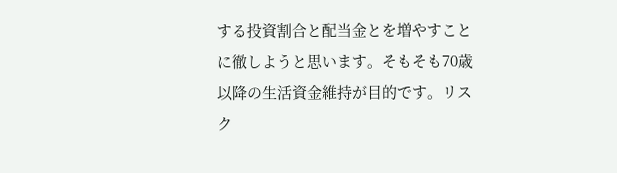する投資割合と配当金とを増やすことに徹しようと思います。そもそも70歳以降の生活資金維持が目的です。リスク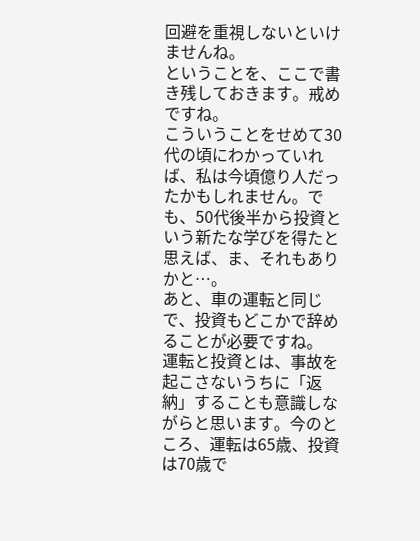回避を重視しないといけませんね。
ということを、ここで書き残しておきます。戒めですね。
こういうことをせめて30代の頃にわかっていれば、私は今頃億り人だったかもしれません。でも、50代後半から投資という新たな学びを得たと思えば、ま、それもありかと…。
あと、車の運転と同じで、投資もどこかで辞めることが必要ですね。
運転と投資とは、事故を起こさないうちに「返納」することも意識しながらと思います。今のところ、運転は65歳、投資は70歳で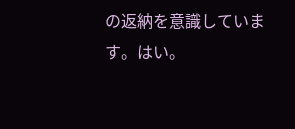の返納を意識しています。はい。